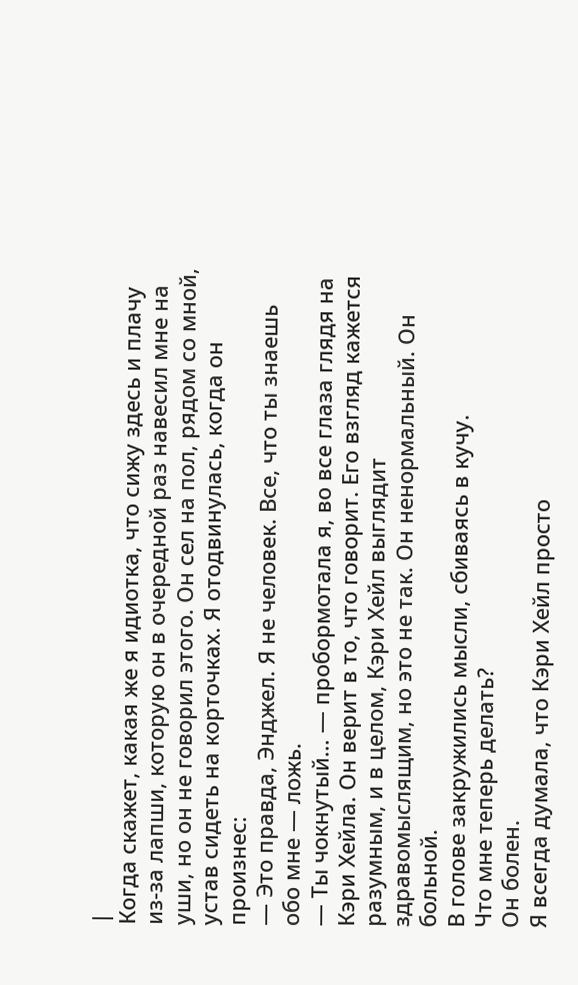|
Когда скажет, какая же я идиотка, что сижу здесь и плачу из-за лапши, которую он в очередной раз навесил мне на уши, но он не говорил этого. Он сел на пол, рядом со мной, устав сидеть на корточках. Я отодвинулась, когда он произнес:
— Это правда, Энджел. Я не человек. Все, что ты знаешь обо мне — ложь.
— Ты чокнутый… — пробормотала я, во все глаза глядя на Кэри Хейла. Он верит в то, что говорит. Его взгляд кажется разумным, и в целом, Кэри Хейл выглядит здравомыслящим, но это не так. Он ненормальный. Он больной.
В голове закружились мысли, сбиваясь в кучу.
Что мне теперь делать?
Он болен.
Я всегда думала, что Кэри Хейл просто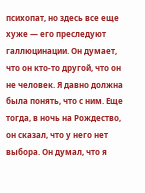психопат, но здесь все еще хуже — его преследуют галлюцинации. Он думает, что он кто-то другой, что он не человек. Я давно должна была понять, что с ним. Еще тогда, в ночь на Рождество, он сказал, что у него нет выбора. Он думал, что я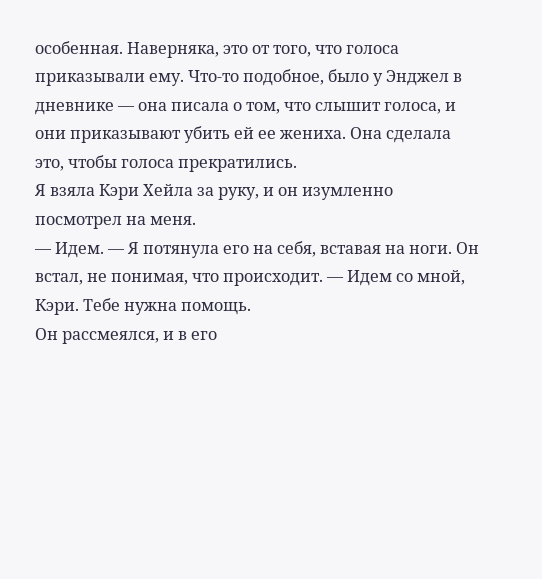особенная. Наверняка, это от того, что голоса приказывали ему. Что-то подобное, было у Энджел в дневнике — она писала о том, что слышит голоса, и они приказывают убить ей ее жениха. Она сделала это, чтобы голоса прекратились.
Я взяла Кэри Хейла за руку, и он изумленно посмотрел на меня.
— Идем. — Я потянула его на себя, вставая на ноги. Он встал, не понимая, что происходит. — Идем со мной, Кэри. Тебе нужна помощь.
Он рассмеялся, и в его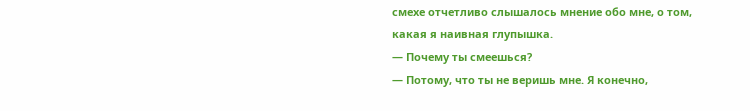смехе отчетливо слышалось мнение обо мне, о том, какая я наивная глупышка.
— Почему ты смеешься?
— Потому, что ты не веришь мне. Я конечно,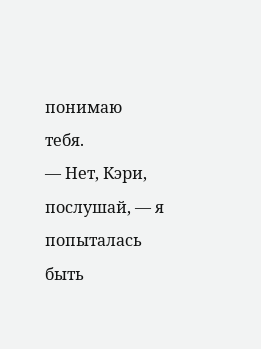понимаю тебя.
— Нет, Кэри, послушай, — я попыталась быть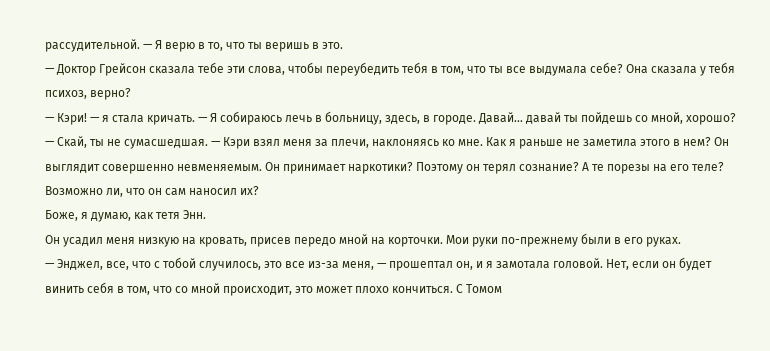рассудительной. — Я верю в то, что ты веришь в это.
— Доктор Грейсон сказала тебе эти слова, чтобы переубедить тебя в том, что ты все выдумала себе? Она сказала у тебя психоз, верно?
— Кэри! — я стала кричать. — Я собираюсь лечь в больницу, здесь, в городе. Давай… давай ты пойдешь со мной, хорошо?
— Скай, ты не сумасшедшая. — Кэри взял меня за плечи, наклоняясь ко мне. Как я раньше не заметила этого в нем? Он выглядит совершенно невменяемым. Он принимает наркотики? Поэтому он терял сознание? А те порезы на его теле? Возможно ли, что он сам наносил их?
Боже, я думаю, как тетя Энн.
Он усадил меня низкую на кровать, присев передо мной на корточки. Мои руки по-прежнему были в его руках.
— Энджел, все, что с тобой случилось, это все из-за меня, — прошептал он, и я замотала головой. Нет, если он будет винить себя в том, что со мной происходит, это может плохо кончиться. С Томом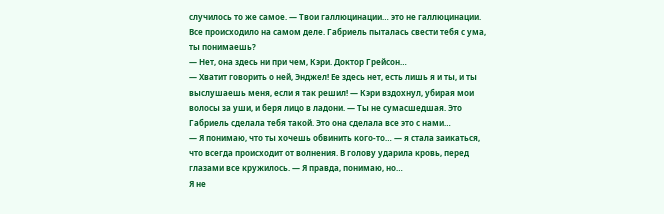случилось то же самое. — Твои галлюцинации… это не галлюцинации. Все происходило на самом деле. Габриель пыталась свести тебя с ума, ты понимаешь?
— Нет, она здесь ни при чем, Кэри. Доктор Грейсон…
— Хватит говорить о ней, Энджел! Ее здесь нет, есть лишь я и ты, и ты выслушаешь меня, если я так решил! — Кэри вздохнул, убирая мои волосы за уши, и беря лицо в ладони. — Ты не сумасшедшая. Это Габриель сделала тебя такой. Это она сделала все это с нами…
— Я понимаю, что ты хочешь обвинить кого-то… — я стала заикаться, что всегда происходит от волнения. В голову ударила кровь, перед глазами все кружилось. — Я правда, понимаю, но…
Я не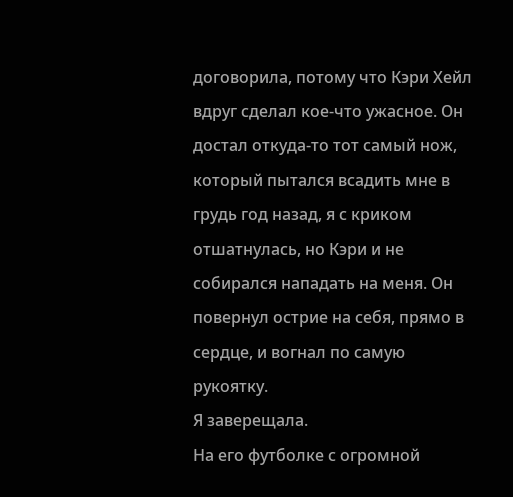договорила, потому что Кэри Хейл вдруг сделал кое-что ужасное. Он достал откуда-то тот самый нож, который пытался всадить мне в грудь год назад, я с криком отшатнулась, но Кэри и не собирался нападать на меня. Он повернул острие на себя, прямо в сердце, и вогнал по самую рукоятку.
Я заверещала.
На его футболке с огромной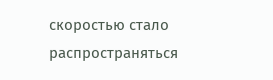скоростью стало распространяться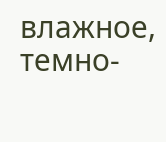влажное, темно-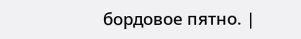бордовое пятно. |